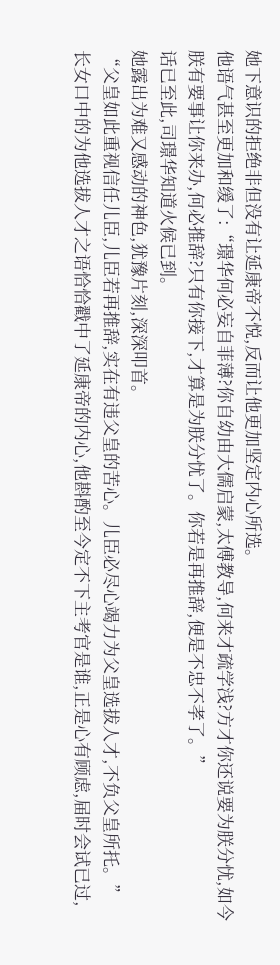她下意识的拒绝非但没有让延康帝不悦,反而让他更加坚定内心所选。
他语气甚至更加和缓了:“璟华何必妄自菲薄?你自幼由大儒启蒙,太傅教导,何来才疏学浅?方才你还说要为朕分忧,如今朕有要事让你来办,何必推辞?只有你接下,才算是为朕分忧了。你若是再推辞,便是不忠不孝了。”
话已至此,司璟华知道火候已到。
她露出为难又感动的神色,犹豫片刻,深深叩首。
“父皇如此重视信任儿臣,儿臣若再推辞,实在有违父皇的苦心。儿臣必尽心竭力为父皇选拔人才,不负父皇所托。”
长女口中的为他选拔人才之语恰恰戳中了延康帝的内心,他斟酌至今定不下主考官是谁,正是心有顾虑,届时会试已过,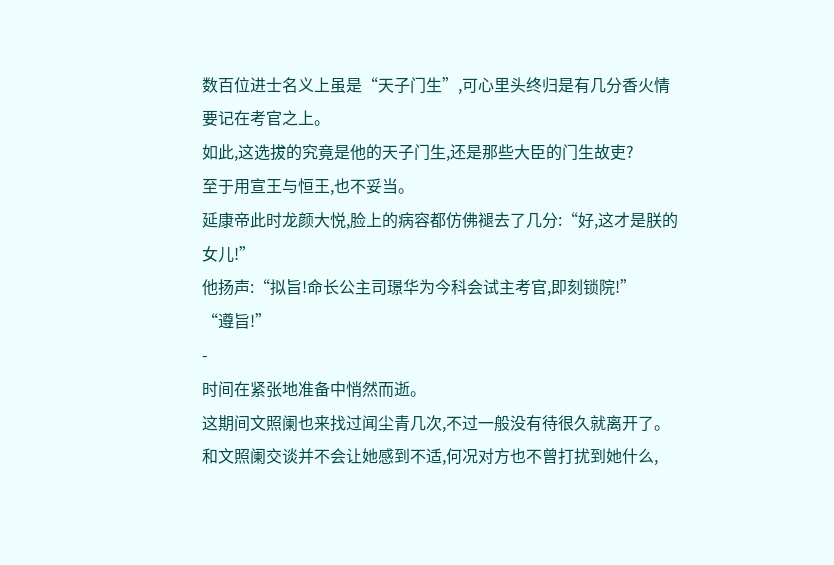数百位进士名义上虽是“天子门生”,可心里头终归是有几分香火情要记在考官之上。
如此,这选拔的究竟是他的天子门生,还是那些大臣的门生故吏?
至于用宣王与恒王,也不妥当。
延康帝此时龙颜大悦,脸上的病容都仿佛褪去了几分:“好,这才是朕的女儿!”
他扬声:“拟旨!命长公主司璟华为今科会试主考官,即刻锁院!”
“遵旨!”
-
时间在紧张地准备中悄然而逝。
这期间文照阑也来找过闻尘青几次,不过一般没有待很久就离开了。
和文照阑交谈并不会让她感到不适,何况对方也不曾打扰到她什么,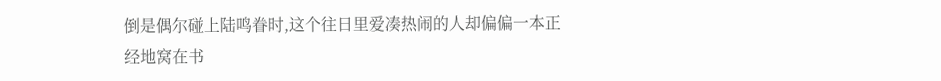倒是偶尔碰上陆鸣眷时,这个往日里爱凑热闹的人却偏偏一本正经地窝在书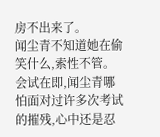房不出来了。
闻尘青不知道她在偷笑什么,索性不管。
会试在即,闻尘青哪怕面对过许多次考试的摧残,心中还是忍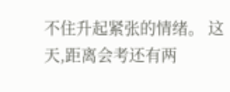不住升起紧张的情绪。 这天,距离会考还有两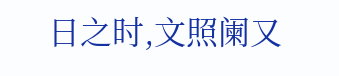日之时,文照阑又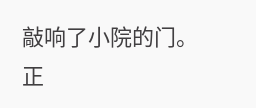敲响了小院的门。
正